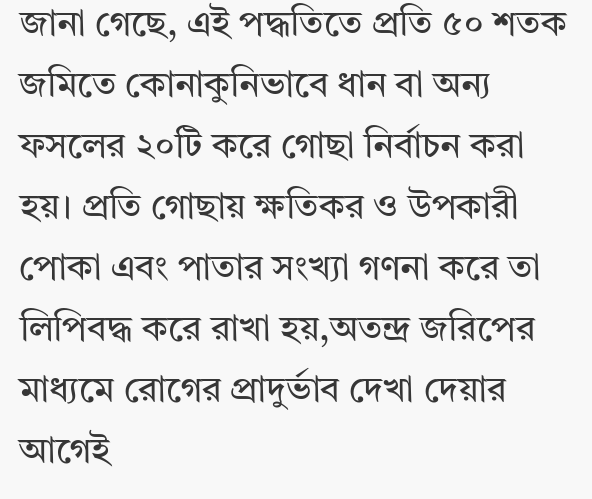জানা গেছে, এই পদ্ধতিতে প্রতি ৫০ শতক জমিতে কোনাকুনিভাবে ধান বা অন্য ফসলের ২০টি করে গোছা নির্বাচন করা হয়। প্রতি গোছায় ক্ষতিকর ও উপকারী পোকা এবং পাতার সংখ্যা গণনা করে তা লিপিবদ্ধ করে রাখা হয়,অতন্দ্র জরিপের মাধ্যমে রোগের প্রাদুর্ভাব দেখা দেয়ার আগেই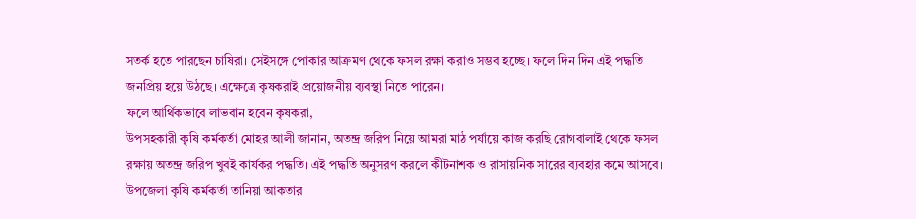সতর্ক হতে পারছেন চাষিরা। সেইসঙ্গে পোকার আক্রমণ থেকে ফসল রক্ষা করাও সম্ভব হচ্ছে। ফলে দিন দিন এই পদ্ধতি জনপ্রিয় হয়ে উঠছে। এক্ষেত্রে কৃষকরাই প্রয়োজনীয় ব্যবস্থা নিতে পারেন।
ফলে আর্থিকভাবে লাভবান হবেন কৃষকরা,
উপসহকারী কৃষি কর্মকর্তা মোহর আলী জানান, অতন্দ্র জরিপ নিয়ে আমরা মাঠ পর্যায়ে কাজ করছি রোগবালাই থেকে ফসল রক্ষায় অতন্দ্র জরিপ খুবই কার্যকর পদ্ধতি। এই পদ্ধতি অনুসরণ করলে কীটনাশক ও রাসায়নিক সারের ব্যবহার কমে আসবে।
উপজেলা কৃষি কর্মকর্তা তানিয়া আকতার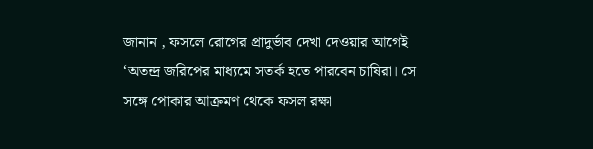জানান , ফসলে রোগের প্রাদুর্ভাব দেখা দেওয়ার আগেই ‘অতন্দ্র জরিপের মাধ্যমে সতর্ক হতে পারবেন চাষিরা। সে সঙ্গে পোকার আক্রমণ থেকে ফসল রক্ষা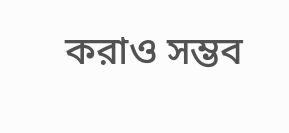করাও সম্ভব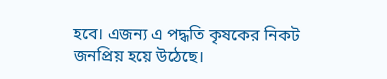হবে। এজন্য এ পদ্ধতি কৃষকের নিকট জনপ্রিয় হয়ে উঠেছে।